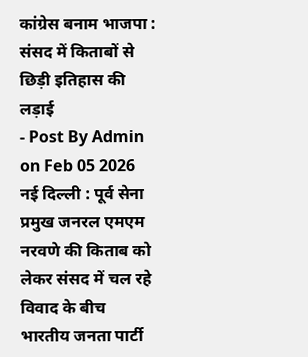कांग्रेस बनाम भाजपा : संसद में किताबों से छिड़ी इतिहास की लड़ाई
- Post By Admin on Feb 05 2026
नई दिल्ली : पूर्व सेना प्रमुख जनरल एमएम नरवणे की किताब को लेकर संसद में चल रहे विवाद के बीच भारतीय जनता पार्टी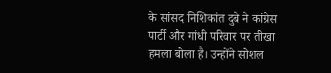के सांसद निशिकांत दुबे ने कांग्रेस पार्टी और गांधी परिवार पर तीखा हमला बोला है। उन्होंने सोशल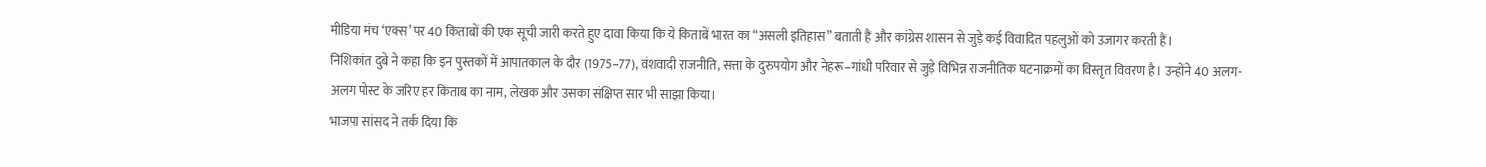मीडिया मंच ‘एक्स’ पर 40 किताबों की एक सूची जारी करते हुए दावा किया कि ये किताबें भारत का “असली इतिहास” बताती हैं और कांग्रेस शासन से जुड़े कई विवादित पहलुओं को उजागर करती हैं।
निशिकांत दुबे ने कहा कि इन पुस्तकों में आपातकाल के दौर (1975–77), वंशवादी राजनीति, सत्ता के दुरुपयोग और नेहरू–गांधी परिवार से जुड़े विभिन्न राजनीतिक घटनाक्रमों का विस्तृत विवरण है। उन्होंने 40 अलग-अलग पोस्ट के जरिए हर किताब का नाम, लेखक और उसका संक्षिप्त सार भी साझा किया।
भाजपा सांसद ने तर्क दिया कि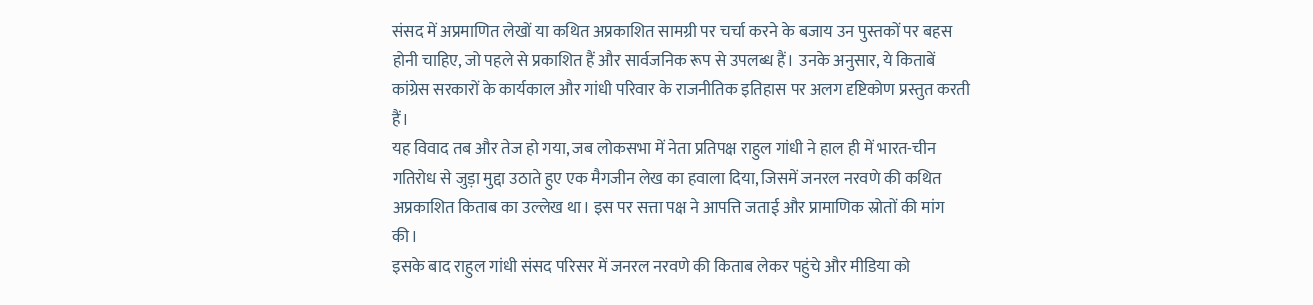संसद में अप्रमाणित लेखों या कथित अप्रकाशित सामग्री पर चर्चा करने के बजाय उन पुस्तकों पर बहस होनी चाहिए, जो पहले से प्रकाशित हैं और सार्वजनिक रूप से उपलब्ध हैं। उनके अनुसार, ये किताबें कांग्रेस सरकारों के कार्यकाल और गांधी परिवार के राजनीतिक इतिहास पर अलग दृष्टिकोण प्रस्तुत करती हैं।
यह विवाद तब और तेज हो गया, जब लोकसभा में नेता प्रतिपक्ष राहुल गांधी ने हाल ही में भारत-चीन गतिरोध से जुड़ा मुद्दा उठाते हुए एक मैगजीन लेख का हवाला दिया, जिसमें जनरल नरवणे की कथित अप्रकाशित किताब का उल्लेख था। इस पर सत्ता पक्ष ने आपत्ति जताई और प्रामाणिक स्रोतों की मांग की।
इसके बाद राहुल गांधी संसद परिसर में जनरल नरवणे की किताब लेकर पहुंचे और मीडिया को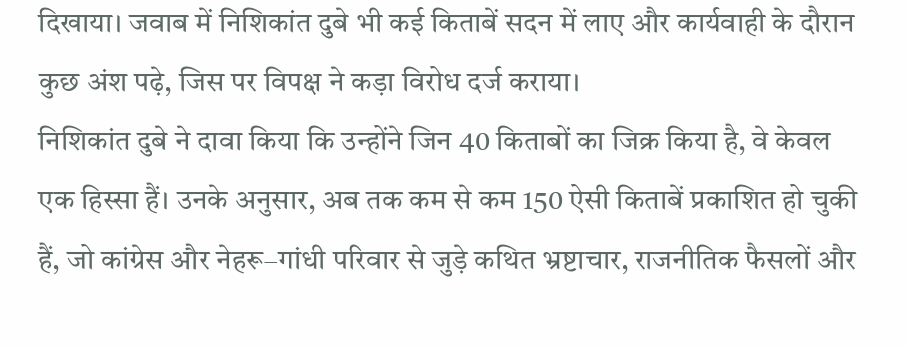दिखाया। जवाब में निशिकांत दुबे भी कई किताबें सदन में लाए और कार्यवाही के दौरान कुछ अंश पढ़े, जिस पर विपक्ष ने कड़ा विरोध दर्ज कराया।
निशिकांत दुबे ने दावा किया कि उन्होंने जिन 40 किताबों का जिक्र किया है, वे केवल एक हिस्सा हैं। उनके अनुसार, अब तक कम से कम 150 ऐसी किताबें प्रकाशित हो चुकी हैं, जो कांग्रेस और नेहरू–गांधी परिवार से जुड़े कथित भ्रष्टाचार, राजनीतिक फैसलों और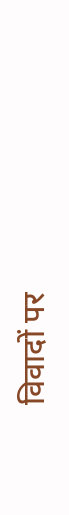विवादों पर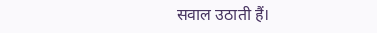सवाल उठाती हैं।